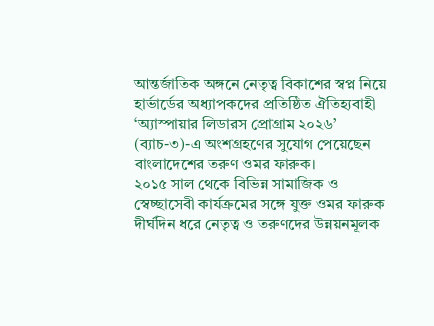আন্তর্জাতিক অঙ্গনে নেতৃত্ব বিকাশের স্বপ্ন নিয়ে হার্ভার্ডের অধ্যাপকদের প্রতিষ্ঠিত ঐতিহ্যবাহী ‘অ্যাস্পায়ার লিডারস প্রোগ্রাম ২০২৬’ (ব্যাচ-৩)-এ অংশগ্রহণের সুযোগ পেয়েছেন বাংলাদেশের তরুণ ওমর ফারুক।
২০১৫ সাল থেকে বিভিন্ন সামাজিক ও স্বেচ্ছাসেবী কার্যক্রমের সঙ্গে যুক্ত ওমর ফারুক দীর্ঘদিন ধরে নেতৃত্ব ও তরুণদের উন্নয়নমূলক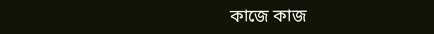কাজে কাজ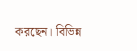করছেন। বিভিন্ন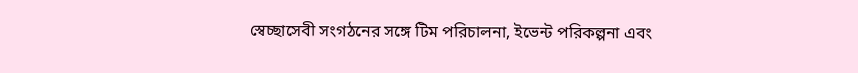স্বেচ্ছাসেবী সংগঠনের সঙ্গে টিম পরিচালনা, ইভেন্ট পরিকল্পনা এবং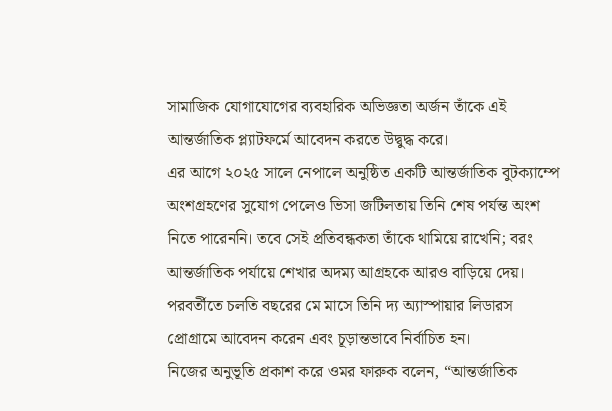সামাজিক যোগাযোগের ব্যবহারিক অভিজ্ঞতা অর্জন তাঁকে এই আন্তর্জাতিক প্ল্যাটফর্মে আবেদন করতে উদ্বুদ্ধ করে।
এর আগে ২০২৫ সালে নেপালে অনুষ্ঠিত একটি আন্তর্জাতিক বুটক্যাম্পে অংশগ্রহণের সুযোগ পেলেও ভিসা জটিলতায় তিনি শেষ পর্যন্ত অংশ নিতে পারেননি। তবে সেই প্রতিবন্ধকতা তাঁকে থামিয়ে রাখেনি; বরং আন্তর্জাতিক পর্যায়ে শেখার অদম্য আগ্রহকে আরও বাড়িয়ে দেয়। পরবর্তীতে চলতি বছরের মে মাসে তিনি দ্য অ্যাস্পায়ার লিডারস প্রোগ্রামে আবেদন করেন এবং চূড়ান্তভাবে নির্বাচিত হন।
নিজের অনুভূতি প্রকাশ করে ওমর ফারুক বলেন, “আন্তর্জাতিক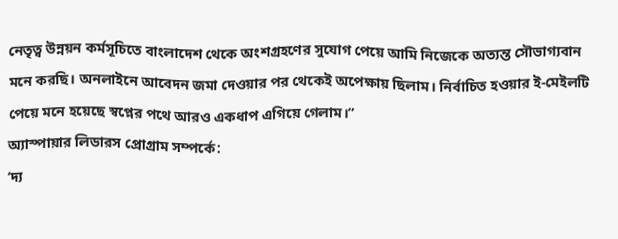নেতৃত্ব উন্নয়ন কর্মসূচিতে বাংলাদেশ থেকে অংশগ্রহণের সুযোগ পেয়ে আমি নিজেকে অত্যন্ত সৌভাগ্যবান মনে করছি। অনলাইনে আবেদন জমা দেওয়ার পর থেকেই অপেক্ষায় ছিলাম। নির্বাচিত হওয়ার ই-মেইলটি পেয়ে মনে হয়েছে স্বপ্নের পথে আরও একধাপ এগিয়ে গেলাম।”
অ্যাস্পায়ার লিডারস প্রোগ্রাম সম্পর্কে:
‘দ্য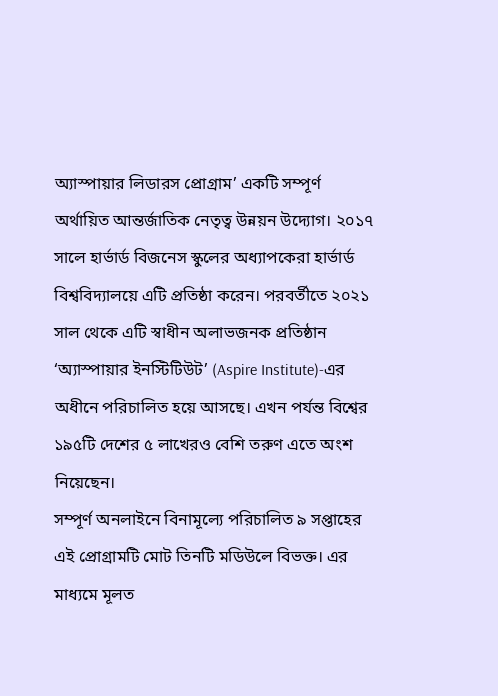অ্যাস্পায়ার লিডারস প্রোগ্রাম’ একটি সম্পূর্ণ অর্থায়িত আন্তর্জাতিক নেতৃত্ব উন্নয়ন উদ্যোগ। ২০১৭ সালে হার্ভার্ড বিজনেস স্কুলের অধ্যাপকেরা হার্ভার্ড বিশ্ববিদ্যালয়ে এটি প্রতিষ্ঠা করেন। পরবর্তীতে ২০২১ সাল থেকে এটি স্বাধীন অলাভজনক প্রতিষ্ঠান ‘অ্যাস্পায়ার ইনস্টিটিউট’ (Aspire Institute)-এর অধীনে পরিচালিত হয়ে আসছে। এখন পর্যন্ত বিশ্বের ১৯৫টি দেশের ৫ লাখেরও বেশি তরুণ এতে অংশ নিয়েছেন।
সম্পূর্ণ অনলাইনে বিনামূল্যে পরিচালিত ৯ সপ্তাহের এই প্রোগ্রামটি মোট তিনটি মডিউলে বিভক্ত। এর মাধ্যমে মূলত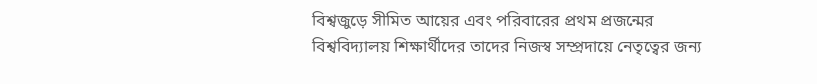বিশ্বজুড়ে সীমিত আয়ের এবং পরিবারের প্রথম প্রজন্মের বিশ্ববিদ্যালয় শিক্ষার্থীদের তাদের নিজস্ব সম্প্রদায়ে নেতৃত্বের জন্য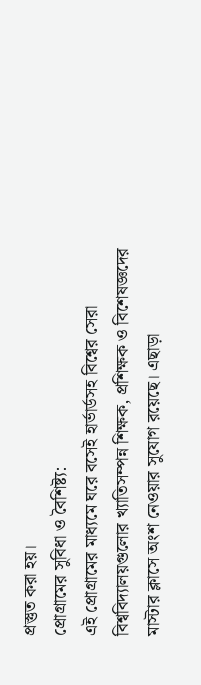প্রস্তুত করা হয়।
প্রোগ্রামের সুবিধা ও বৈশিষ্ট্য:
এই প্রোগ্রামের মাধ্যমে ঘরে বসেই হার্ভার্ডসহ বিশ্বের সেরা বিশ্ববিদ্যালয়গুলোর খ্যাতিসম্পন্ন শিক্ষক, প্রশিক্ষক ও বিশেষজ্ঞদের মাস্টার ক্লাসে অংশ নেওয়ার সুযোগ রয়েছে। এছাড়া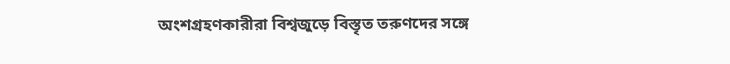অংশগ্রহণকারীরা বিশ্বজুড়ে বিস্তৃত তরুণদের সঙ্গে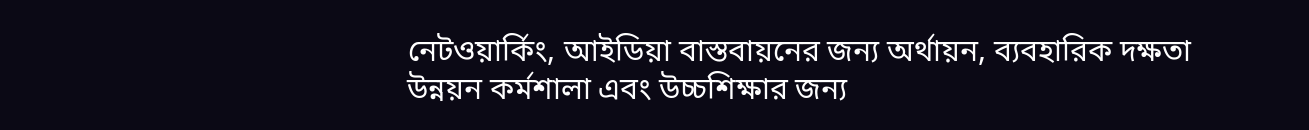নেটওয়ার্কিং, আইডিয়া বাস্তবায়নের জন্য অর্থায়ন, ব্যবহারিক দক্ষতা উন্নয়ন কর্মশালা এবং উচ্চশিক্ষার জন্য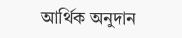আর্থিক অনুদান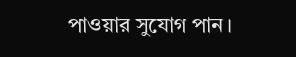পাওয়ার সুযোগ পান।